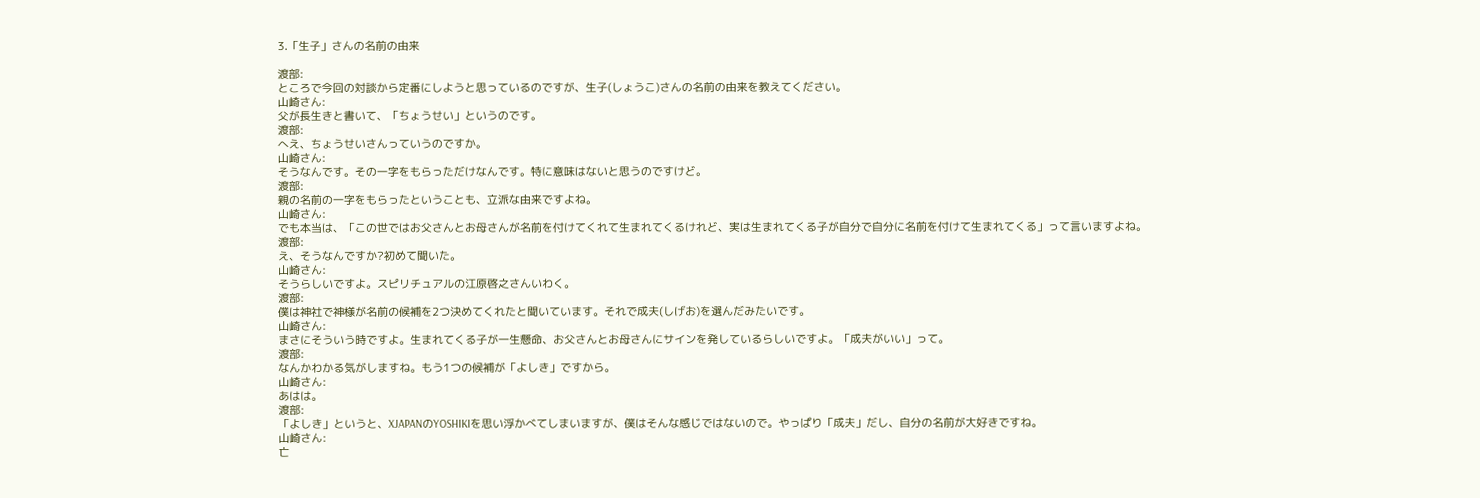3.「生子」さんの名前の由来

渡部:
ところで今回の対談から定番にしようと思っているのですが、生子(しょうこ)さんの名前の由来を教えてください。
山崎さん:
父が長生きと書いて、「ちょうせい」というのです。
渡部:
へえ、ちょうせいさんっていうのですか。
山崎さん:
そうなんです。その一字をもらっただけなんです。特に意味はないと思うのですけど。
渡部:
親の名前の一字をもらったということも、立派な由来ですよね。
山崎さん:
でも本当は、「この世ではお父さんとお母さんが名前を付けてくれて生まれてくるけれど、実は生まれてくる子が自分で自分に名前を付けて生まれてくる」って言いますよね。
渡部:
え、そうなんですか?初めて聞いた。
山崎さん:
そうらしいですよ。スピリチュアルの江原啓之さんいわく。
渡部:
僕は神社で神様が名前の候補を2つ決めてくれたと聞いています。それで成夫(しげお)を選んだみたいです。
山崎さん:
まさにそういう時ですよ。生まれてくる子が一生懸命、お父さんとお母さんにサインを発しているらしいですよ。「成夫がいい」って。
渡部:
なんかわかる気がしますね。もう1つの候補が「よしき」ですから。
山崎さん:
あはは。
渡部:
「よしき」というと、XJAPANのYOSHIKIを思い浮かべてしまいますが、僕はそんな感じではないので。やっぱり「成夫」だし、自分の名前が大好きですね。
山崎さん:
亡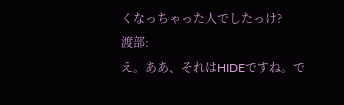くなっちゃった人でしたっけ?
渡部:
え。ああ、それはHIDEですね。で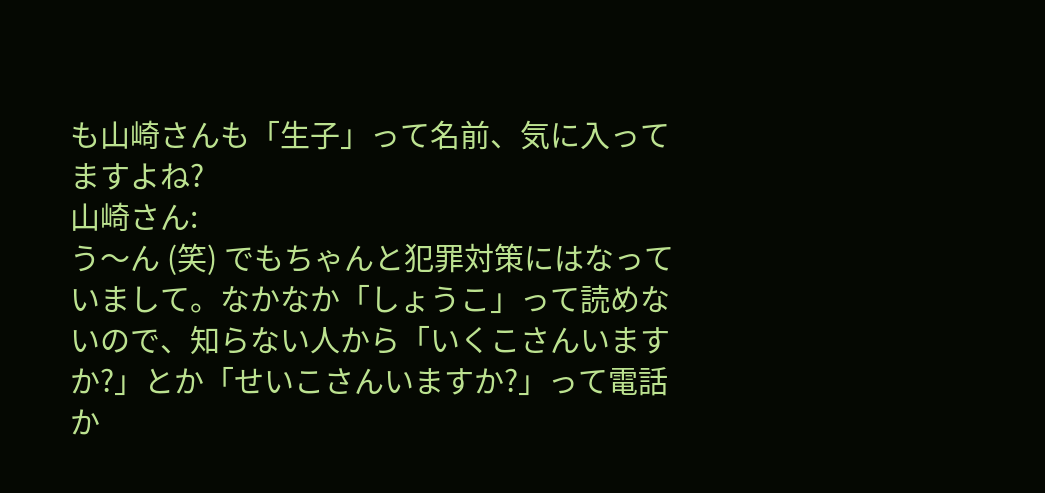も山崎さんも「生子」って名前、気に入ってますよね?
山崎さん:
う〜ん (笑) でもちゃんと犯罪対策にはなっていまして。なかなか「しょうこ」って読めないので、知らない人から「いくこさんいますか?」とか「せいこさんいますか?」って電話か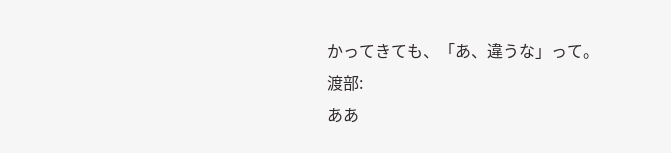かってきても、「あ、違うな」って。
渡部:
ああ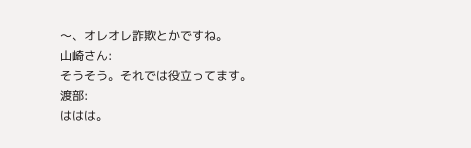〜、オレオレ詐欺とかですね。
山崎さん:
そうそう。それでは役立ってます。
渡部:
ははは。